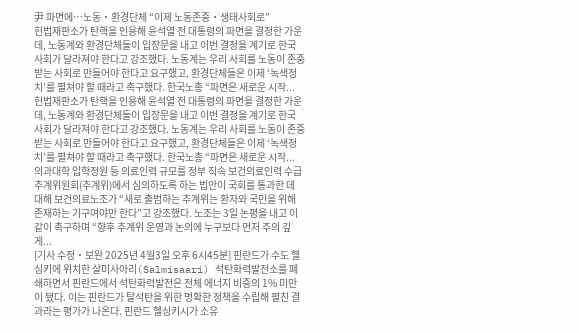尹 파면에…노동‧환경단체 “이제 노동존중‧생태사회로”
헌법재판소가 탄핵을 인용해 윤석열 전 대통령의 파면을 결정한 가운데, 노동계와 환경단체들이 입장문을 내고 이번 결정을 계기로 한국 사회가 달라져야 한다고 강조했다. 노동계는 우리 사회를 노동이 존중받는 사회로 만들어야 한다고 요구했고, 환경단체들은 이제 ‘녹색정치’를 펼쳐야 할 때라고 촉구했다. 한국노총 “파면은 새로운 시작...
헌법재판소가 탄핵을 인용해 윤석열 전 대통령의 파면을 결정한 가운데, 노동계와 환경단체들이 입장문을 내고 이번 결정을 계기로 한국 사회가 달라져야 한다고 강조했다. 노동계는 우리 사회를 노동이 존중받는 사회로 만들어야 한다고 요구했고, 환경단체들은 이제 ‘녹색정치’를 펼쳐야 할 때라고 촉구했다. 한국노총 “파면은 새로운 시작...
의과대학 입학정원 등 의료인력 규모를 정부 직속 보건의료인력 수급추계위원회(추계위)에서 심의하도록 하는 법안이 국회를 통과한 데 대해 보건의료노조가 “새로 출범하는 추계위는 환자와 국민을 위해 존재하는 기구여야만 한다”고 강조했다. 노조는 3일 논평을 내고 이같이 촉구하며 “향후 추계위 운영과 논의에 누구보다 먼저 주의 깊게...
[기사 수정‧보완 2025년 4월3일 오후 6시45분] 핀란드가 수도 헬싱키에 위치한 살미사아리(Salmisaari) 석탄화력발전소를 폐쇄하면서 핀란드에서 석탄화력발전은 전체 에너지 비중의 1% 미만이 됐다. 이는 핀란드가 탈석탄을 위한 명확한 정책을 수립해 펼친 결과라는 평가가 나온다. 핀란드 헬싱키시가 소유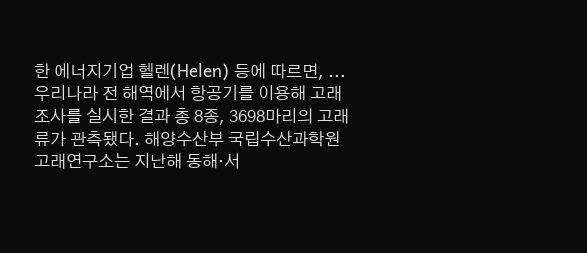한 에너지기업 헬렌(Helen) 등에 따르면, ...
우리나라 전 해역에서 항공기를 이용해 고래 조사를 실시한 결과 총 8종, 3698마리의 고래류가 관측됐다. 해양수산부 국립수산과학원 고래연구소는 지난해 동해‧서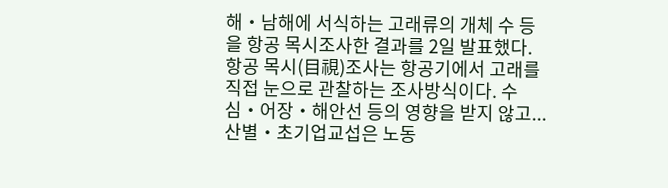해‧남해에 서식하는 고래류의 개체 수 등을 항공 목시조사한 결과를 2일 발표했다. 항공 목시(目視)조사는 항공기에서 고래를 직접 눈으로 관찰하는 조사방식이다. 수심‧어장‧해안선 등의 영향을 받지 않고...
산별‧초기업교섭은 노동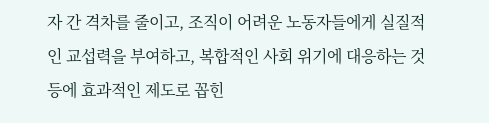자 간 격차를 줄이고, 조직이 어려운 노동자들에게 실질적인 교섭력을 부여하고, 복합적인 사회 위기에 대응하는 것 등에 효과적인 제도로 꼽힌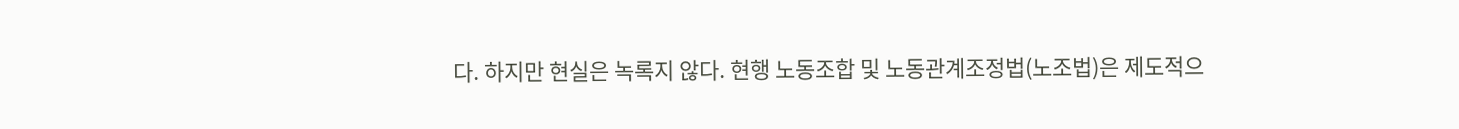다. 하지만 현실은 녹록지 않다. 현행 노동조합 및 노동관계조정법(노조법)은 제도적으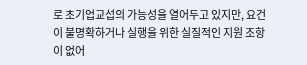로 초기업교섭의 가능성을 열어두고 있지만, 요건이 불명확하거나 실행을 위한 실질적인 지원 조항이 없어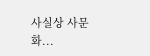사실상 사문화...